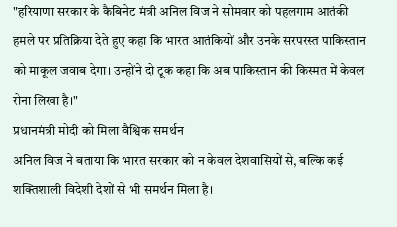"हरियाणा सरकार के कैबिनेट मंत्री अनिल विज ने सोमवार को पहलगाम आतंकी हमले पर प्रतिक्रिया देते हुए कहा कि भारत आतंकियों और उनके सरपरस्त पाकिस्तान को माकूल जवाब देगा। उन्होंने दो टूक कहा कि अब पाकिस्तान की किस्मत में केवल रोना लिखा है।"
प्रधानमंत्री मोदी को मिला वैश्विक समर्थन
अनिल विज ने बताया कि भारत सरकार को न केवल देशवासियों से, बल्कि कई शक्तिशाली विदेशी देशों से भी समर्थन मिला है।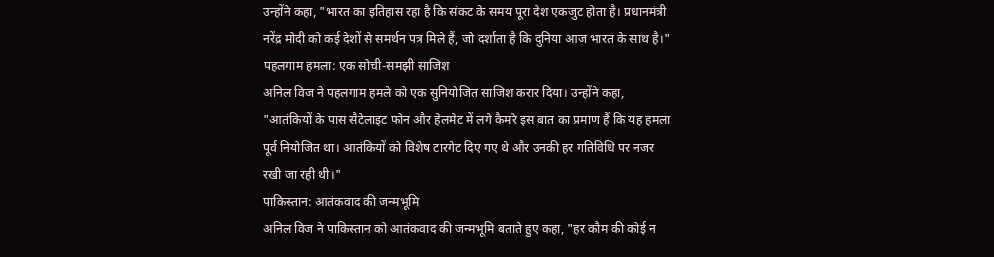उन्होंने कहा, "भारत का इतिहास रहा है कि संकट के समय पूरा देश एकजुट होता है। प्रधानमंत्री नरेंद्र मोदी को कई देशों से समर्थन पत्र मिले हैं, जो दर्शाता है कि दुनिया आज भारत के साथ है।"
पहलगाम हमला: एक सोची-समझी साजिश
अनिल विज ने पहलगाम हमले को एक सुनियोजित साजिश करार दिया। उन्होंने कहा, "आतंकियों के पास सैटेलाइट फोन और हेलमेट में लगे कैमरे इस बात का प्रमाण हैं कि यह हमला पूर्व नियोजित था। आतंकियों को विशेष टारगेट दिए गए थे और उनकी हर गतिविधि पर नजर रखी जा रही थी।"
पाकिस्तान: आतंकवाद की जन्मभूमि
अनिल विज ने पाकिस्तान को आतंकवाद की जन्मभूमि बताते हुए कहा, "हर कौम की कोई न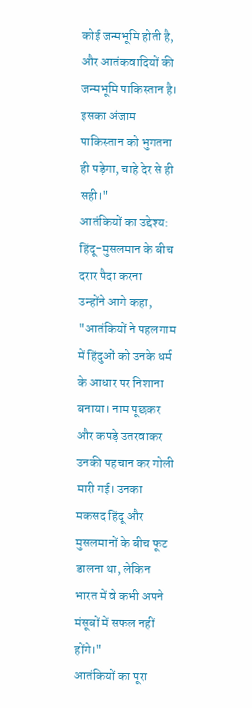कोई जन्मभूमि होती है, और आतंकवादियों की जन्मभूमि पाकिस्तान है। इसका अंजाम पाकिस्तान को भुगतना ही पड़ेगा, चाहे देर से ही सही।"
आतंकियों का उद्देश्य: हिंदू-मुसलमान के बीच दरार पैदा करना
उन्होंने आगे कहा, "आतंकियों ने पहलगाम में हिंदुओं को उनके धर्म के आधार पर निशाना बनाया। नाम पूछकर और कपड़े उतरवाकर उनकी पहचान कर गोली मारी गई। उनका मकसद हिंदू और मुसलमानों के बीच फूट डालना था, लेकिन भारत में वे कभी अपने मंसूबों में सफल नहीं होंगे।"
आतंकियों का पूरा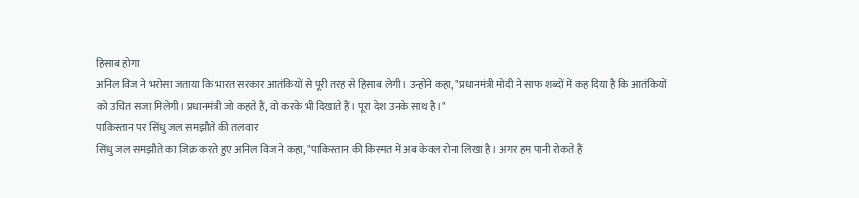हिसाब होगा
अनिल विज ने भरोसा जताया कि भारत सरकार आतंकियों से पूरी तरह से हिसाब लेगी। उन्होंने कहा, "प्रधानमंत्री मोदी ने साफ शब्दों में कह दिया है कि आतंकियों को उचित सजा मिलेगी। प्रधानमंत्री जो कहते हैं, वो करके भी दिखाते हैं। पूरा देश उनके साथ है।"
पाकिस्तान पर सिंधु जल समझौते की तलवार
सिंधु जल समझौते का जिक्र करते हुए अनिल विज ने कहा, "पाकिस्तान की किस्मत में अब केवल रोना लिखा है। अगर हम पानी रोकते हैं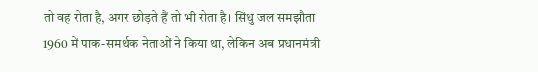तो वह रोता है, अगर छोड़ते हैं तो भी रोता है। सिंधु जल समझौता 1960 में पाक-समर्थक नेताओं ने किया था, लेकिन अब प्रधानमंत्री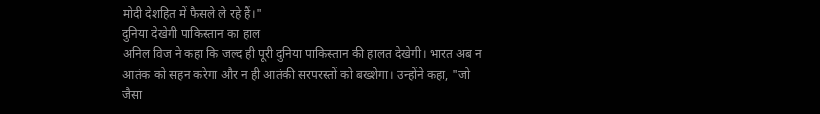मोदी देशहित में फैसले ले रहे हैं।"
दुनिया देखेगी पाकिस्तान का हाल
अनिल विज ने कहा कि जल्द ही पूरी दुनिया पाकिस्तान की हालत देखेगी। भारत अब न आतंक को सहन करेगा और न ही आतंकी सरपरस्तों को बख्शेगा। उन्होंने कहा, "जो जैसा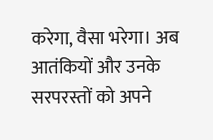करेगा, वैसा भरेगा। अब आतंकियों और उनके सरपरस्तों को अपने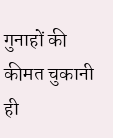गुनाहों की कीमत चुकानी ही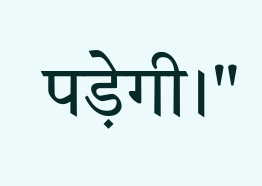पड़ेगी।"